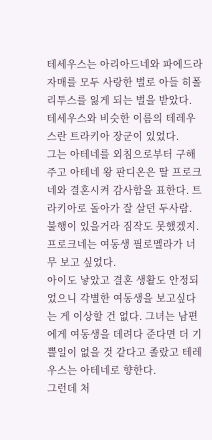테세우스는 아리아드네와 파에드라 자매를 모두 사랑한 벌로 아들 히폴리투스를 잃게 되는 벌을 받았다. 테세우스와 비슷한 이름의 테레우스란 트라키아 장군이 있었다.
그는 아테네를 외침으로부터 구해주고 아테네 왕 판디온은 딸 프로크네와 결혼시켜 감사함을 표한다. 트라키아로 돌아가 잘 살던 두사람.
불행이 있을거라 짐작도 못했겠지. 프로크네는 여동생 필로멜라가 너무 보고 싶었다.
아이도 낳았고 결혼 생활도 안정되었으니 각별한 여동생을 보고싶다는 게 이상할 건 없다. 그녀는 남편에게 여동생을 데려다 준다면 더 기쁠일이 없을 것 같다고 졸랐고 테레우스는 아테네로 향한다.
그런데 처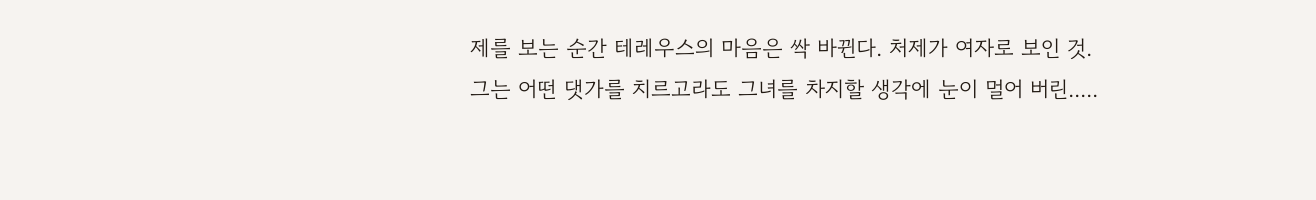제를 보는 순간 테레우스의 마음은 싹 바뀐다. 처제가 여자로 보인 것.
그는 어떤 댓가를 치르고라도 그녀를 차지할 생각에 눈이 멀어 버린.....